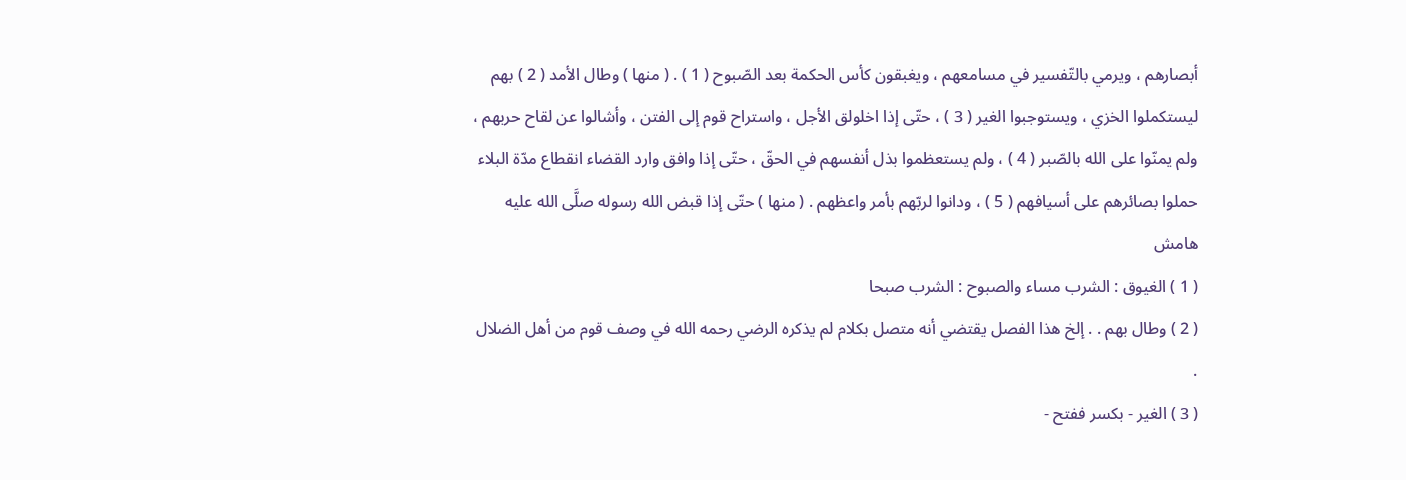أبصارهم ، ويرمي بالتّفسير في مسامعهم ، ويغبقون كأس الحكمة بعد الصّبوح ( 1 ) . ( منها ) وطال الأمد ( 2 ) بهم ليستكملوا الخزي ، ويستوجبوا الغير ( 3 ) ، حتّى إذا اخلولق الأجل ، واستراح قوم إلى الفتن ، وأشالوا عن لقاح حربهم ، ولم يمنّوا على الله بالصّبر ( 4 ) ، ولم يستعظموا بذل أنفسهم في الحقّ ، حتّى إذا وافق وارد القضاء انقطاع مدّة البلاء حملوا بصائرهم على أسيافهم ( 5 ) ، ودانوا لربّهم بأمر واعظهم . ( منها ) حتّى إذا قبض الله رسوله صلَّى الله عليه
هامش
( 1 ) الغيوق : الشرب مساء والصبوح : الشرب صبحا
( 2 ) وطال بهم . . إلخ هذا الفصل يقتضي أنه متصل بكلام لم يذكره الرضي رحمه الله في وصف قوم من أهل الضلال .
( 3 ) الغير - بكسر ففتح -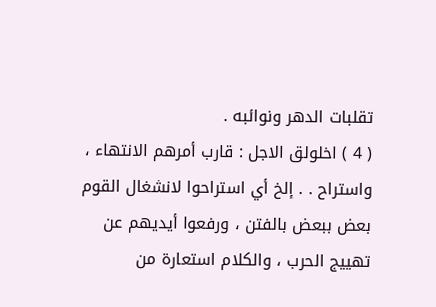تقلبات الدهر ونوائبه .
( 4 ) اخلولق الاجل : قارب أمرهم الانتهاء ، واستراح . . إلخ أي استراحوا لانشغال القوم بعض ببعض بالفتن ، ورفعوا أيديهم عن تهييج الحرب ، والكلام استعارة من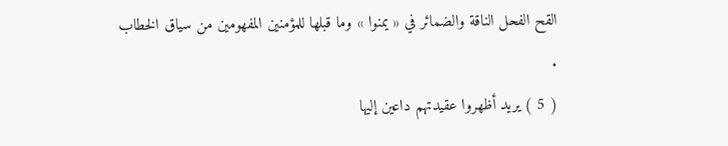القح الفحل الناقة والضمائر في « يمنوا » وما قبلها للمؤمنين المفهومين من سياق الخطاب .
( 5 ) يريد أظهروا عقيدتهم داعين إليها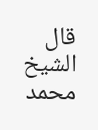قال الشيخ محمد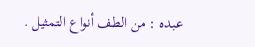عبده : من الطف أنواع التمثيل .